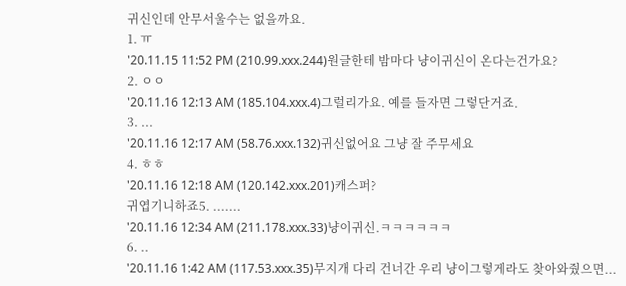귀신인데 안무서울수는 없을까요.
1. ㅠ
'20.11.15 11:52 PM (210.99.xxx.244)원글한테 밤마다 냥이귀신이 온다는건가요?
2. ㅇㅇ
'20.11.16 12:13 AM (185.104.xxx.4)그럴리가요. 예를 들자면 그렇단거죠.
3. ...
'20.11.16 12:17 AM (58.76.xxx.132)귀신없어요 그냥 잘 주무세요
4. ㅎㅎ
'20.11.16 12:18 AM (120.142.xxx.201)캐스퍼?
귀엽기니하죠5. .......
'20.11.16 12:34 AM (211.178.xxx.33)냥이귀신.ㅋㅋㅋㅋㅋㅋ
6. ..
'20.11.16 1:42 AM (117.53.xxx.35)무지개 다리 건너간 우리 냥이그렇게라도 찾아와줬으면...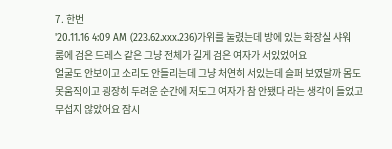7. 한번
'20.11.16 4:09 AM (223.62.xxx.236)가위를 눌렸는데 방에 있는 화장실 샤워룸에 검은 드레스 같은 그냥 전체가 길게 검은 여자가 서있었어요
얼굴도 안보이고 소리도 안들리는데 그냥 처연히 서있는데 슬퍼 보였달까 몸도 못움직이고 굉장히 두려운 순간에 저도그 여자가 참 안됐다 라는 생각이 들었고 무섭지 않았어요 잠시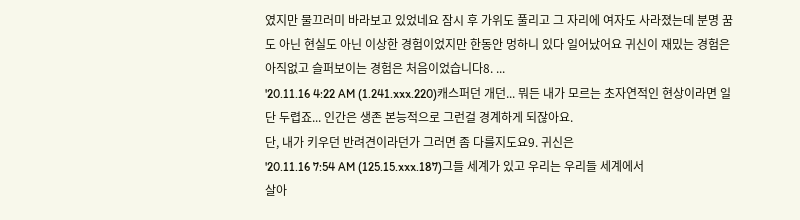였지만 물끄러미 바라보고 있었네요 잠시 후 가위도 풀리고 그 자리에 여자도 사라졌는데 분명 꿈도 아닌 현실도 아닌 이상한 경험이었지만 한동안 멍하니 있다 일어났어요 귀신이 재밌는 경험은 아직없고 슬퍼보이는 경험은 처음이었습니다8. ...
'20.11.16 4:22 AM (1.241.xxx.220)캐스퍼던 개던... 뭐든 내가 모르는 초자연적인 현상이라면 일단 두렵죠... 인간은 생존 본능적으로 그런걸 경계하게 되잖아요.
단, 내가 키우던 반려견이라던가 그러면 좀 다를지도요9. 귀신은
'20.11.16 7:54 AM (125.15.xxx.187)그들 세계가 있고 우리는 우리들 세계에서
살아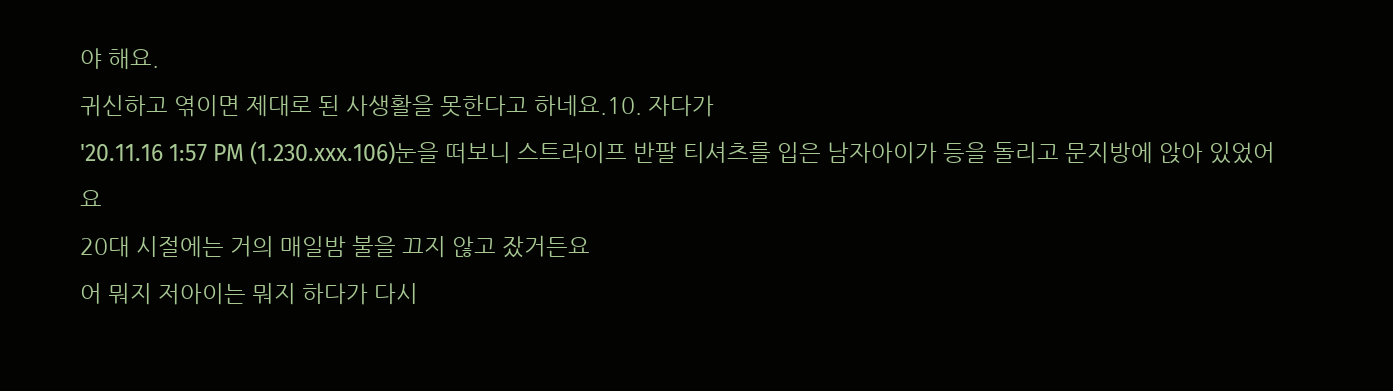야 해요.
귀신하고 엮이면 제대로 된 사생활을 못한다고 하네요.10. 자다가
'20.11.16 1:57 PM (1.230.xxx.106)눈을 떠보니 스트라이프 반팔 티셔츠를 입은 남자아이가 등을 돌리고 문지방에 앉아 있었어요
20대 시절에는 거의 매일밤 불을 끄지 않고 잤거든요
어 뭐지 저아이는 뭐지 하다가 다시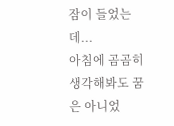잠이 들었는데...
아침에 곰곰히 생각해봐도 꿈은 아니었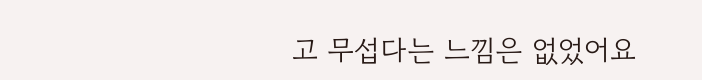고 무섭다는 느낌은 없었어요